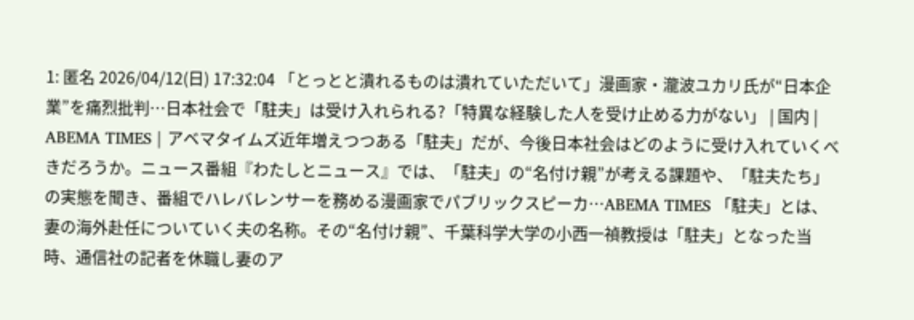1: 匿名 2026/04/12(日) 17:32:04 「とっとと潰れるものは潰れていただいて」漫画家・瀧波ユカリ氏が“日本企業”を痛烈批判…日本社会で「駐夫」は受け入れられる?「特異な経験した人を受け止める力がない」 | 国内 | ABEMA TIMES | アベマタイムズ近年増えつつある「駐夫」だが、今後日本社会はどのように受け入れていくべきだろうか。ニュース番組『わたしとニュース』では、「駐夫」の“名付け親”が考える課題や、「駐夫たち」の実態を聞き、番組でハレバレンサーを務める漫画家でパブリックスピーカ…ABEMA TIMES 「駐夫」とは、妻の海外赴任についていく夫の名称。その“名付け親”、千葉科学大学の小西一禎教授は「駐夫」となった当時、通信社の記者を休職し妻のア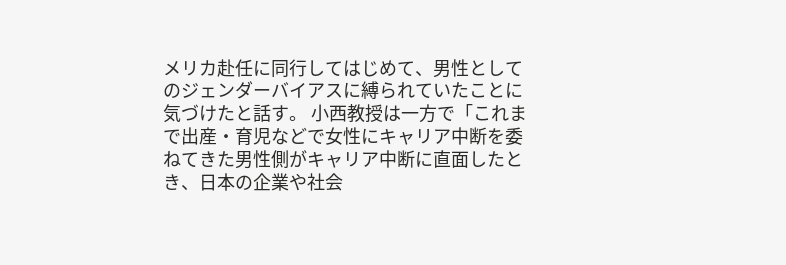メリカ赴任に同行してはじめて、男性としてのジェンダーバイアスに縛られていたことに気づけたと話す。 小西教授は一方で「これまで出産・育児などで女性にキャリア中断を委ねてきた男性側がキャリア中断に直面したとき、日本の企業や社会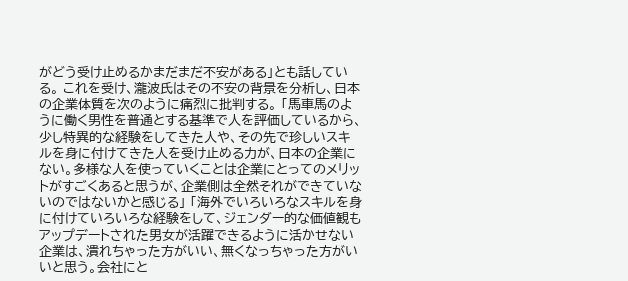がどう受け止めるかまだまだ不安がある」とも話している。 これを受け、瀧波氏はその不安の背景を分析し、日本の企業体質を次のように痛烈に批判する。 「馬車馬のように働く男性を普通とする基準で人を評価しているから、少し特異的な経験をしてきた人や、その先で珍しいスキルを身に付けてきた人を受け止める力が、日本の企業にない。多様な人を使っていくことは企業にとってのメリットがすごくあると思うが、企業側は全然それができていないのではないかと感じる」 「海外でいろいろなスキルを身に付けていろいろな経験をして、ジェンダー的な価値観もアップデートされた男女が活躍できるように活かせない企業は、潰れちゃった方がいい、無くなっちゃった方がいいと思う。会社にと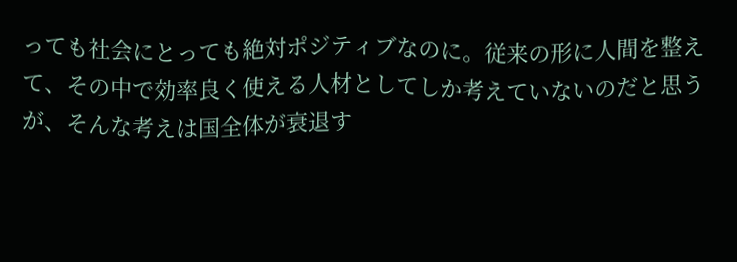っても社会にとっても絶対ポジティブなのに。従来の形に人間を整えて、その中で効率良く使える人材としてしか考えていないのだと思うが、そんな考えは国全体が衰退す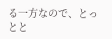る一方なので、とっとと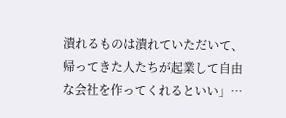潰れるものは潰れていただいて、帰ってきた人たちが起業して自由な会社を作ってくれるといい」…